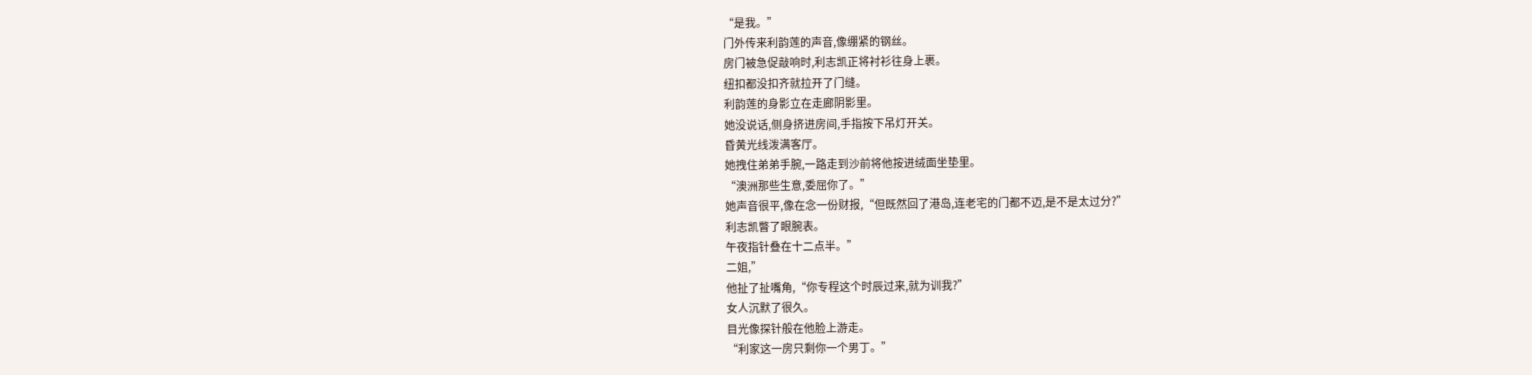“是我。”
门外传来利韵莲的声音,像绷紧的钢丝。
房门被急促敲响时,利志凯正将衬衫往身上裹。
纽扣都没扣齐就拉开了门缝。
利韵莲的身影立在走廊阴影里。
她没说话,侧身挤进房间,手指按下吊灯开关。
昏黄光线泼满客厅。
她拽住弟弟手腕,一路走到沙前将他按进绒面坐垫里。
“澳洲那些生意,委屈你了。”
她声音很平,像在念一份财报,“但既然回了港岛,连老宅的门都不迈,是不是太过分?”
利志凯瞥了眼腕表。
午夜指针叠在十二点半。”
二姐,”
他扯了扯嘴角,“你专程这个时辰过来,就为训我?”
女人沉默了很久。
目光像探针般在他脸上游走。
“利家这一房只剩你一个男丁。”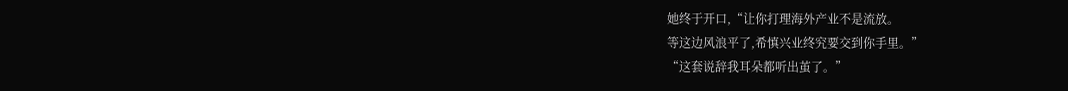她终于开口,“让你打理海外产业不是流放。
等这边风浪平了,希慎兴业终究要交到你手里。”
“这套说辞我耳朵都听出茧了。”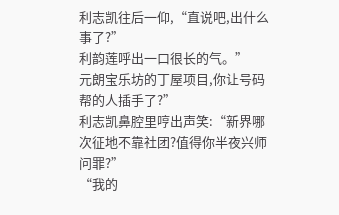利志凯往后一仰,“直说吧,出什么事了?”
利韵莲呼出一口很长的气。”
元朗宝乐坊的丁屋项目,你让号码帮的人插手了?”
利志凯鼻腔里哼出声笑:“新界哪次征地不靠社团?值得你半夜兴师问罪?”
“我的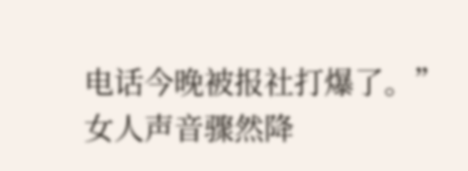电话今晚被报社打爆了。”
女人声音骤然降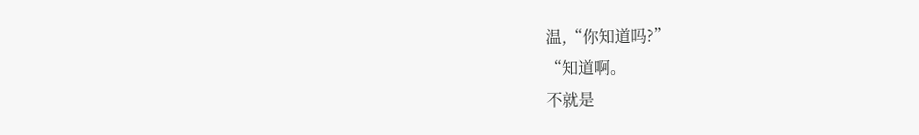温,“你知道吗?”
“知道啊。
不就是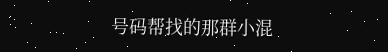号码帮找的那群小混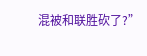混被和联胜砍了?”